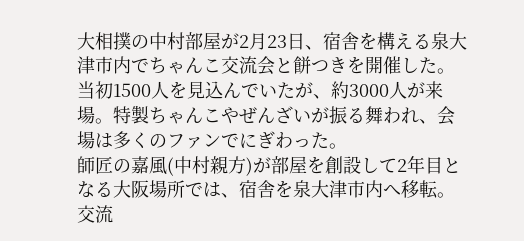大相撲の中村部屋が2月23日、宿舎を構える泉大津市内でちゃんこ交流会と餅つきを開催した。当初1500人を見込んでいたが、約3000人が来場。特製ちゃんこやぜんざいが振る舞われ、会場は多くのファンでにぎわった。
師匠の嘉風(中村親方)が部屋を創設して2年目となる大阪場所では、宿舎を泉大津市内へ移転。交流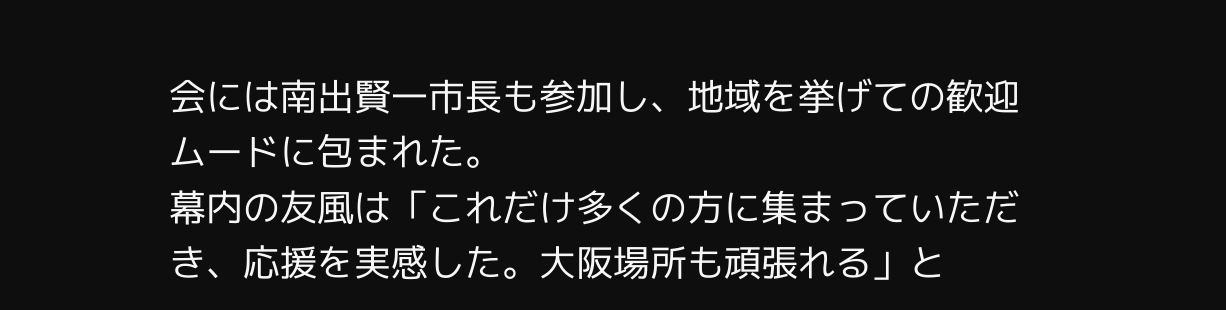会には南出賢一市長も参加し、地域を挙げての歓迎ムードに包まれた。
幕内の友風は「これだけ多くの方に集まっていただき、応援を実感した。大阪場所も頑張れる」と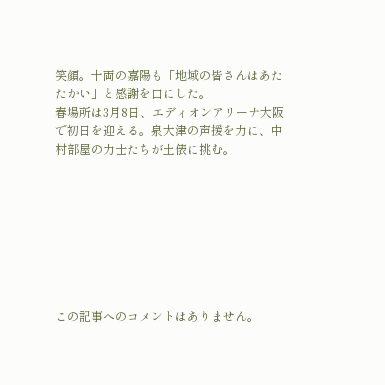笑顔。十両の嘉陽も「地域の皆さんはあたたかい」と感謝を口にした。
春場所は3月8日、エディオンアリーナ大阪で初日を迎える。泉大津の声援を力に、中村部屋の力士たちが土俵に挑む。








この記事へのコメントはありません。